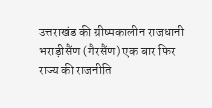उत्तराखंड की ग्रीष्मकालीन राजधानी भराड़ीसैंण (गैरसैंण) एक बार फिर राज्य की राजनीति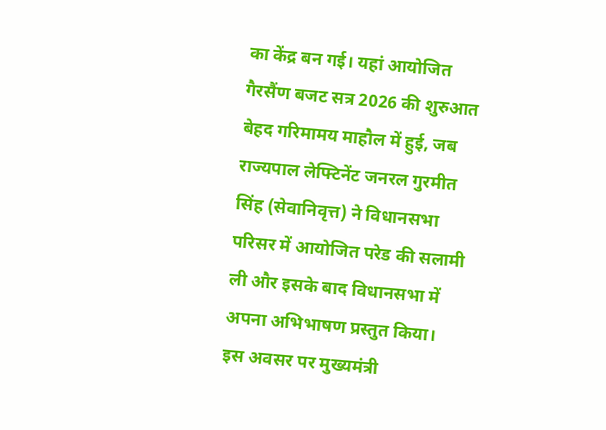का केंद्र बन गई। यहां आयोजित गैरसैंण बजट सत्र 2026 की शुरुआत बेहद गरिमामय माहौल में हुई, जब राज्यपाल लेफ्टिनेंट जनरल गुरमीत सिंह (सेवानिवृत्त) ने विधानसभा परिसर में आयोजित परेड की सलामी ली और इसके बाद विधानसभा में अपना अभिभाषण प्रस्तुत किया।
इस अवसर पर मुख्यमंत्री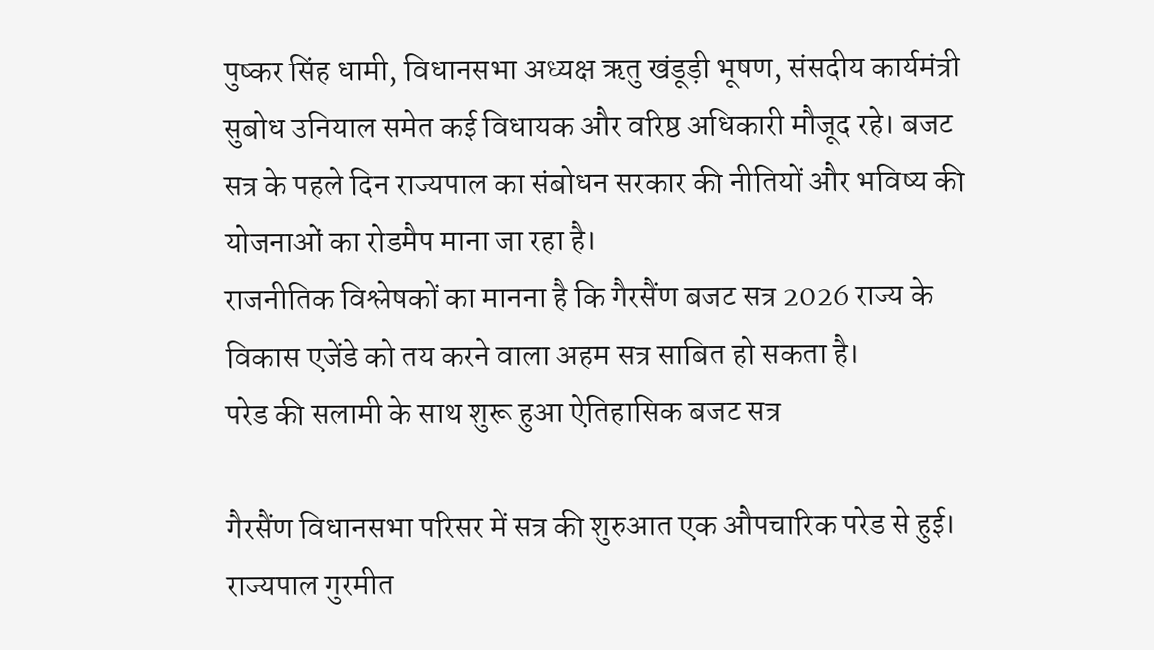पुष्कर सिंह धामी, विधानसभा अध्यक्ष ऋतु खंडूड़ी भूषण, संसदीय कार्यमंत्री सुबोध उनियाल समेत कई विधायक और वरिष्ठ अधिकारी मौजूद रहे। बजट सत्र के पहले दिन राज्यपाल का संबोधन सरकार की नीतियों और भविष्य की योजनाओं का रोडमैप माना जा रहा है।
राजनीतिक विश्लेषकों का मानना है कि गैरसैंण बजट सत्र 2026 राज्य के विकास एजेंडे को तय करने वाला अहम सत्र साबित हो सकता है।
परेड की सलामी के साथ शुरू हुआ ऐतिहासिक बजट सत्र

गैरसैंण विधानसभा परिसर में सत्र की शुरुआत एक औपचारिक परेड से हुई। राज्यपाल गुरमीत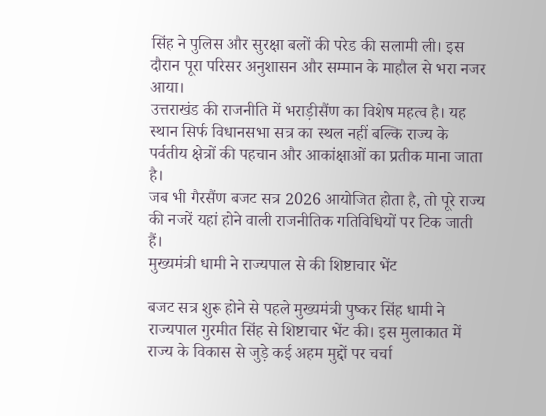सिंह ने पुलिस और सुरक्षा बलों की परेड की सलामी ली। इस दौरान पूरा परिसर अनुशासन और सम्मान के माहौल से भरा नजर आया।
उत्तराखंड की राजनीति में भराड़ीसैंण का विशेष महत्व है। यह स्थान सिर्फ विधानसभा सत्र का स्थल नहीं बल्कि राज्य के पर्वतीय क्षेत्रों की पहचान और आकांक्षाओं का प्रतीक माना जाता है।
जब भी गैरसैंण बजट सत्र 2026 आयोजित होता है, तो पूरे राज्य की नजरें यहां होने वाली राजनीतिक गतिविधियों पर टिक जाती हैं।
मुख्यमंत्री धामी ने राज्यपाल से की शिष्टाचार भेंट

बजट सत्र शुरू होने से पहले मुख्यमंत्री पुष्कर सिंह धामी ने राज्यपाल गुरमीत सिंह से शिष्टाचार भेंट की। इस मुलाकात में राज्य के विकास से जुड़े कई अहम मुद्दों पर चर्चा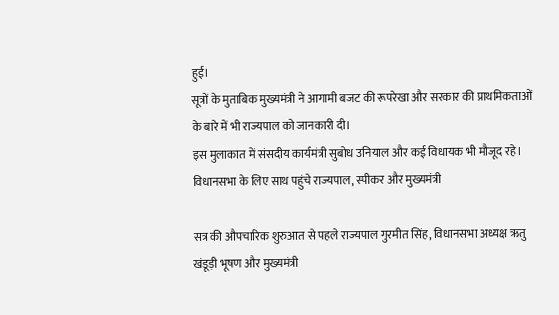हुई।
सूत्रों के मुताबिक मुख्यमंत्री ने आगामी बजट की रूपरेखा और सरकार की प्राथमिकताओं के बारे में भी राज्यपाल को जानकारी दी।
इस मुलाकात में संसदीय कार्यमंत्री सुबोध उनियाल और कई विधायक भी मौजूद रहे।
विधानसभा के लिए साथ पहुंचे राज्यपाल, स्पीकर और मुख्यमंत्री

सत्र की औपचारिक शुरुआत से पहले राज्यपाल गुरमीत सिंह, विधानसभा अध्यक्ष ऋतु खंडूड़ी भूषण और मुख्यमंत्री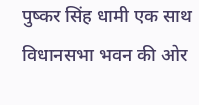पुष्कर सिंह धामी एक साथ विधानसभा भवन की ओर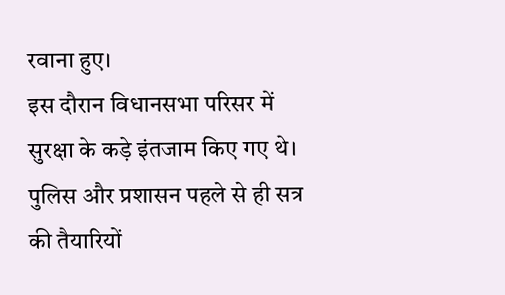रवाना हुए।
इस दौरान विधानसभा परिसर में सुरक्षा के कड़े इंतजाम किए गए थे। पुलिस और प्रशासन पहले से ही सत्र की तैयारियों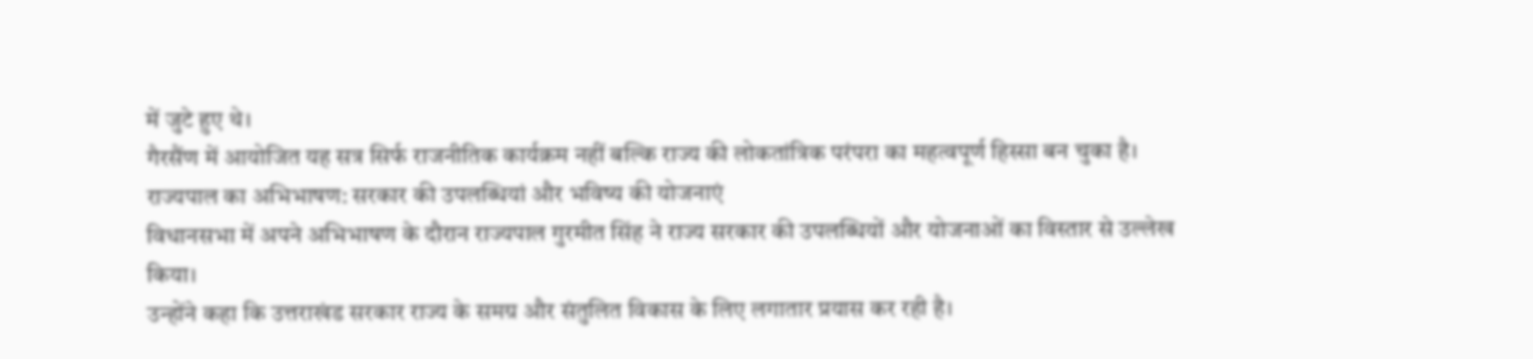में जुटे हुए थे।
गैरसैंण में आयोजित यह सत्र सिर्फ राजनीतिक कार्यक्रम नहीं बल्कि राज्य की लोकतांत्रिक परंपरा का महत्वपूर्ण हिस्सा बन चुका है।
राज्यपाल का अभिभाषण: सरकार की उपलब्धियां और भविष्य की योजनाएं
विधानसभा में अपने अभिभाषण के दौरान राज्यपाल गुरमीत सिंह ने राज्य सरकार की उपलब्धियों और योजनाओं का विस्तार से उल्लेख किया।
उन्होंने कहा कि उत्तराखंड सरकार राज्य के समग्र और संतुलित विकास के लिए लगातार प्रयास कर रही है।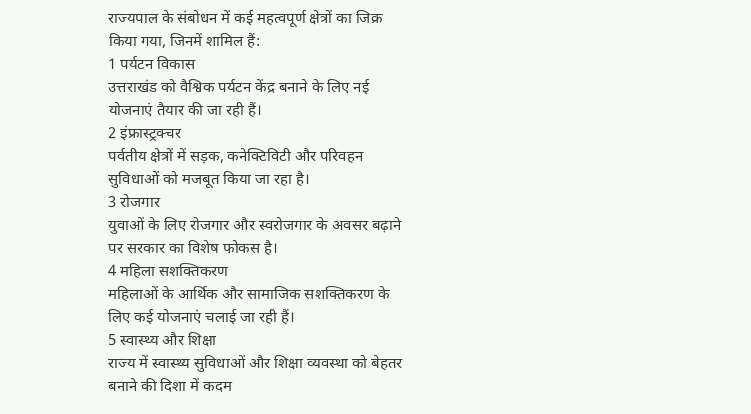राज्यपाल के संबोधन में कई महत्वपूर्ण क्षेत्रों का जिक्र किया गया, जिनमें शामिल हैं:
1 पर्यटन विकास
उत्तराखंड को वैश्विक पर्यटन केंद्र बनाने के लिए नई योजनाएं तैयार की जा रही हैं।
2 इंफ्रास्ट्रक्चर
पर्वतीय क्षेत्रों में सड़क, कनेक्टिविटी और परिवहन सुविधाओं को मजबूत किया जा रहा है।
3 रोजगार
युवाओं के लिए रोजगार और स्वरोजगार के अवसर बढ़ाने पर सरकार का विशेष फोकस है।
4 महिला सशक्तिकरण
महिलाओं के आर्थिक और सामाजिक सशक्तिकरण के लिए कई योजनाएं चलाई जा रही हैं।
5 स्वास्थ्य और शिक्षा
राज्य में स्वास्थ्य सुविधाओं और शिक्षा व्यवस्था को बेहतर बनाने की दिशा में कदम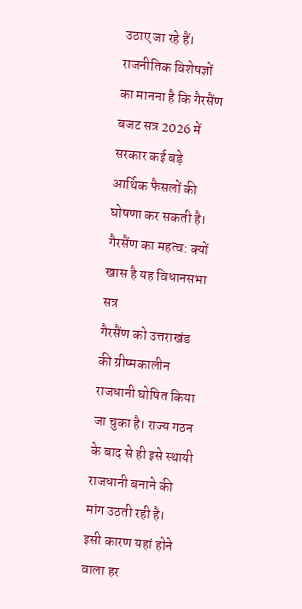उठाए जा रहे हैं।
राजनीतिक विशेषज्ञों का मानना है कि गैरसैंण बजट सत्र 2026 में सरकार कई बड़े आर्थिक फैसलों की घोषणा कर सकती है।
गैरसैंण का महत्व: क्यों खास है यह विधानसभा सत्र
गैरसैंण को उत्तराखंड की ग्रीष्मकालीन राजधानी घोषित किया जा चुका है। राज्य गठन के बाद से ही इसे स्थायी राजधानी बनाने की मांग उठती रही है।
इसी कारण यहां होने वाला हर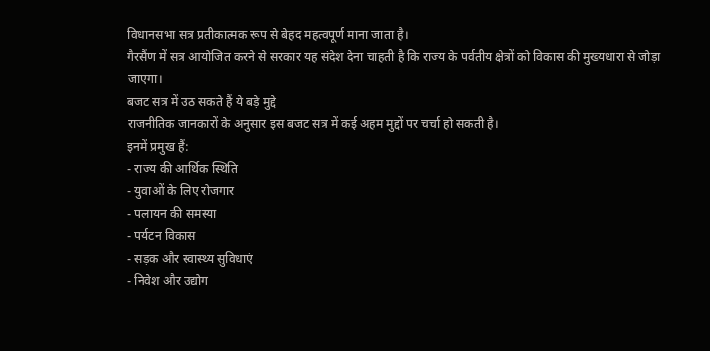विधानसभा सत्र प्रतीकात्मक रूप से बेहद महत्वपूर्ण माना जाता है।
गैरसैंण में सत्र आयोजित करने से सरकार यह संदेश देना चाहती है कि राज्य के पर्वतीय क्षेत्रों को विकास की मुख्यधारा से जोड़ा जाएगा।
बजट सत्र में उठ सकते हैं ये बड़े मुद्दे
राजनीतिक जानकारों के अनुसार इस बजट सत्र में कई अहम मुद्दों पर चर्चा हो सकती है।
इनमें प्रमुख हैं:
- राज्य की आर्थिक स्थिति
- युवाओं के लिए रोजगार
- पलायन की समस्या
- पर्यटन विकास
- सड़क और स्वास्थ्य सुविधाएं
- निवेश और उद्योग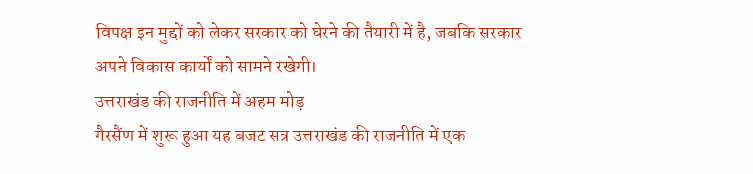विपक्ष इन मुद्दों को लेकर सरकार को घेरने की तैयारी में है, जबकि सरकार अपने विकास कार्यों को सामने रखेगी।
उत्तराखंड की राजनीति में अहम मोड़
गैरसैंण में शुरू हुआ यह बजट सत्र उत्तराखंड की राजनीति में एक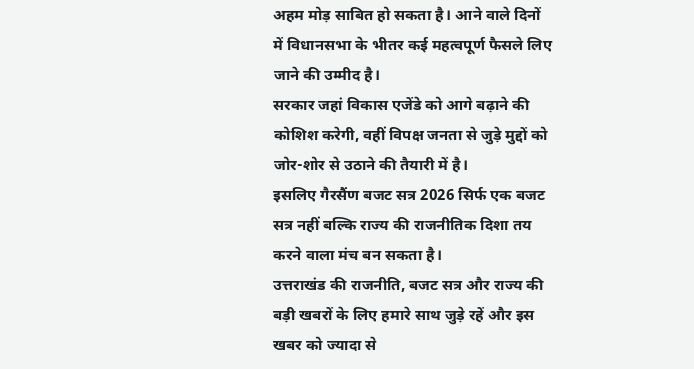अहम मोड़ साबित हो सकता है। आने वाले दिनों में विधानसभा के भीतर कई महत्वपूर्ण फैसले लिए जाने की उम्मीद है।
सरकार जहां विकास एजेंडे को आगे बढ़ाने की कोशिश करेगी, वहीं विपक्ष जनता से जुड़े मुद्दों को जोर-शोर से उठाने की तैयारी में है।
इसलिए गैरसैंण बजट सत्र 2026 सिर्फ एक बजट सत्र नहीं बल्कि राज्य की राजनीतिक दिशा तय करने वाला मंच बन सकता है।
उत्तराखंड की राजनीति, बजट सत्र और राज्य की बड़ी खबरों के लिए हमारे साथ जुड़े रहें और इस खबर को ज्यादा से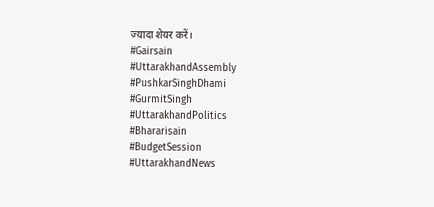ज्यादा शेयर करें।
#Gairsain
#UttarakhandAssembly
#PushkarSinghDhami
#GurmitSingh
#UttarakhandPolitics
#Bhararisain
#BudgetSession
#UttarakhandNews